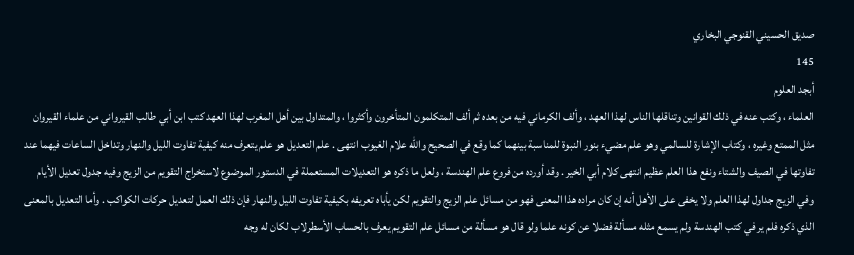صديق الحسيني القنوجي البخاري
145
أبجد العلوم
العلماء ، وكتب عنه في ذلك القوانين وتناقلها الناس لهذا العهد ، وألف الكرماني فيه من بعده ثم ألف المتكلمون المتأخرون وأكثروا ، والمتداول بين أهل المغرب لهذا العهد كتب ابن أبي طالب القيرواني من علماء القيروان مثل الممتع وغيره ، وكتاب الإشارة للسالمي وهو علم مضيء بنور النبوة للمناسبة بينهما كما وقع في الصحيح واللّه علام الغيوب انتهى . علم التعديل هو علم يتعرف منه كيفية تفاوت الليل والنهار وتداخل الساعات فيهما عند تفاوتها في الصيف والشتاء ونفع هذا العلم عظيم انتهى كلام أبي الخير . وقد أورده من فروع علم الهندسة ، ولعل ما ذكره هو التعديلات المستعملة في الدستور الموضوع لاستخراج التقويم من الزيج وفيه جدول تعديل الأيام وفي الزيج جداول لهذا العلم ولا يخفى على الأهل أنه إن كان مراده هذا المعنى فهو من مسائل علم الزيج والتقويم لكن يأباه تعريفه بكيفية تفاوت الليل والنهار فإن ذلك العمل لتعديل حركات الكواكب . وأما التعديل بالمعنى الذي ذكره فلم ير في كتب الهندسة ولم يسمع مثله مسألة فضلا عن كونه علما ولو قال هو مسألة من مسائل علم التقويم يعرف بالحساب الأسطرلاب لكان له وجه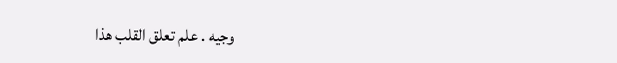وجيه . علم تعلق القلب هذا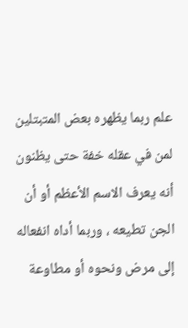علم ربما يظهره بعض المتبتلين لمن في عقله خفة حتى يظنون أنه يعرف الاسم الأعظم أو أن الجن تطيعه ، وربما أداه انفعاله إلى مرض ونحوه أو مطاوعة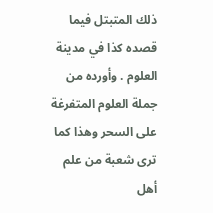ذلك المتبتل فيما قصده كذا في مدينة العلوم . وأورده من جملة العلوم المتفرغة على السحر وهذا كما ترى شعبة من علم أهل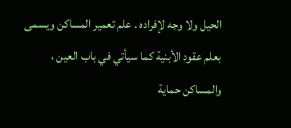الحيل ولا وجه لإفراده . علم تعمير المساكن ويسمى بعلم عقود الأبنية كما سيأتي في باب العين ، والمساكن حماية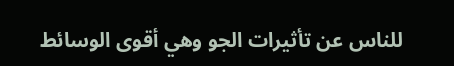للناس عن تأثيرات الجو وهي أقوى الوسائط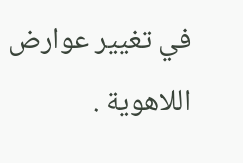في تغيير عوارض اللاهوية .